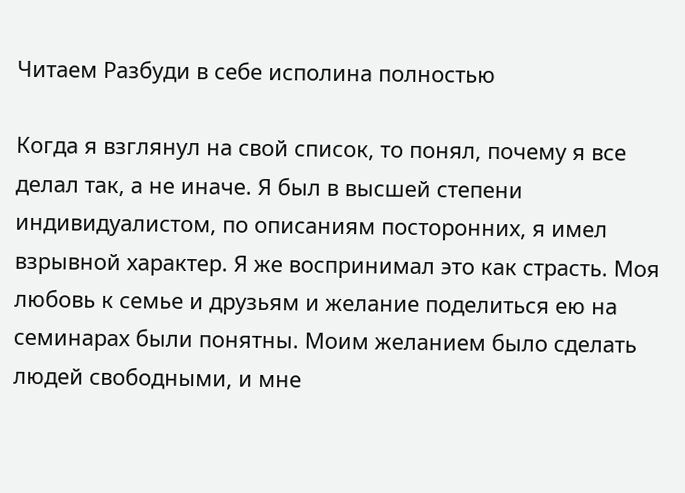Читаем Разбуди в себе исполина полностью

Когда я взглянул на свой список, то понял, почему я все делал так, а не иначе. Я был в высшей степени индивидуалистом, по описаниям посторонних, я имел взрывной характер. Я же воспринимал это как страсть. Моя любовь к семье и друзьям и желание поделиться ею на семинарах были понятны. Моим желанием было сделать людей свободными, и мне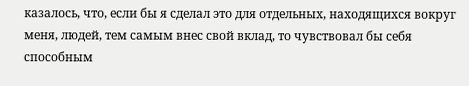казалось, что, если бы я сделал это для отдельных, находящихся вокруг меня, людей, тем самым внес свой вклад, то чувствовал бы себя способным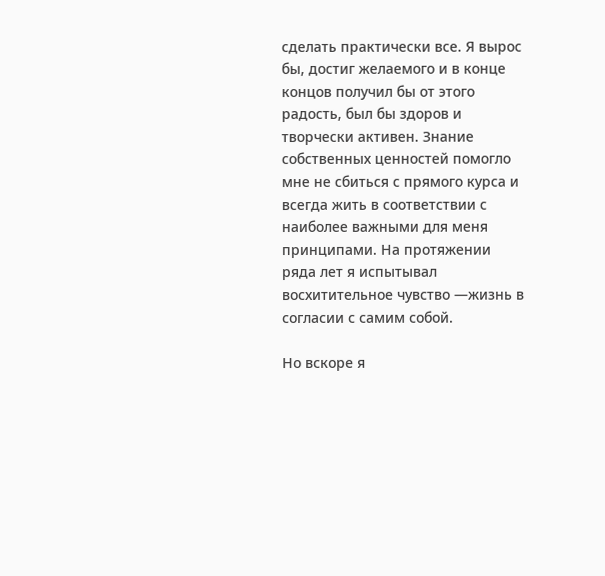сделать практически все. Я вырос бы, достиг желаемого и в конце концов получил бы от этого радость, был бы здоров и творчески активен. Знание собственных ценностей помогло мне не сбиться с прямого курса и всегда жить в соответствии с наиболее важными для меня принципами. На протяжении ряда лет я испытывал восхитительное чувство —жизнь в согласии с самим собой.

Но вскоре я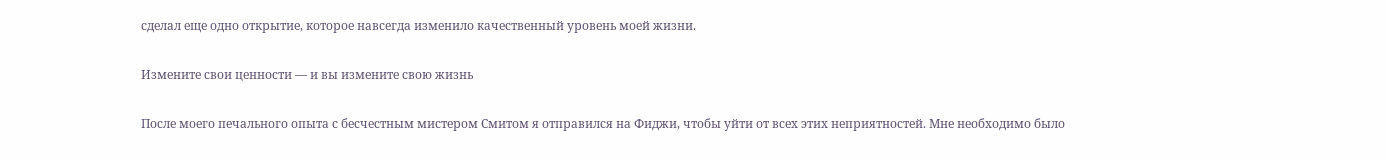сделал еще одно открытие, которое навсегда изменило качественный уровень моей жизни.

Измените свои ценности — и вы измените свою жизнь

После моего печального опыта с бесчестным мистером Смитом я отправился на Фиджи, чтобы уйти от всех этих неприятностей. Мне необходимо было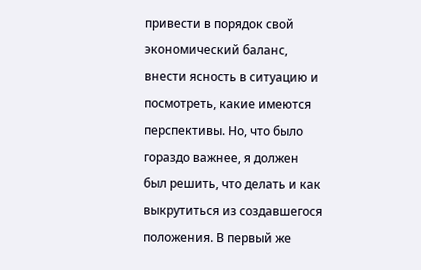привести в порядок свой экономический баланс, внести ясность в ситуацию и посмотреть, какие имеются перспективы. Но, что было гораздо важнее, я должен был решить, что делать и как выкрутиться из создавшегося положения. В первый же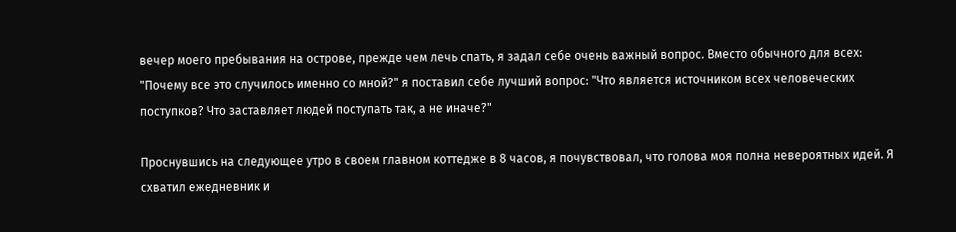вечер моего пребывания на острове, прежде чем лечь спать, я задал себе очень важный вопрос. Вместо обычного для всех: "Почему все это случилось именно со мной?" я поставил себе лучший вопрос: "Что является источником всех человеческих поступков? Что заставляет людей поступать так, а не иначе?"

Проснувшись на следующее утро в своем главном коттедже в 8 часов, я почувствовал, что голова моя полна невероятных идей. Я схватил ежедневник и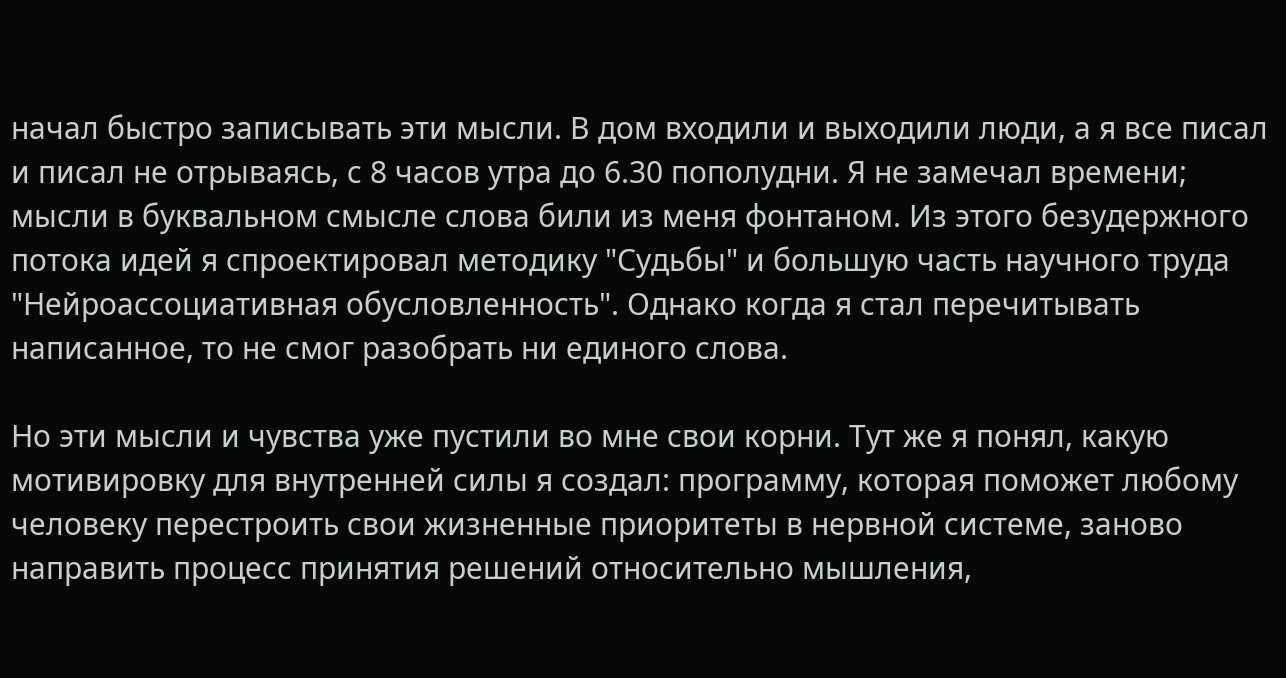начал быстро записывать эти мысли. В дом входили и выходили люди, а я все писал и писал не отрываясь, с 8 часов утра до 6.30 пополудни. Я не замечал времени; мысли в буквальном смысле слова били из меня фонтаном. Из этого безудержного потока идей я спроектировал методику "Судьбы" и большую часть научного труда "Нейроассоциативная обусловленность". Однако когда я стал перечитывать написанное, то не смог разобрать ни единого слова.

Но эти мысли и чувства уже пустили во мне свои корни. Тут же я понял, какую мотивировку для внутренней силы я создал: программу, которая поможет любому человеку перестроить свои жизненные приоритеты в нервной системе, заново направить процесс принятия решений относительно мышления,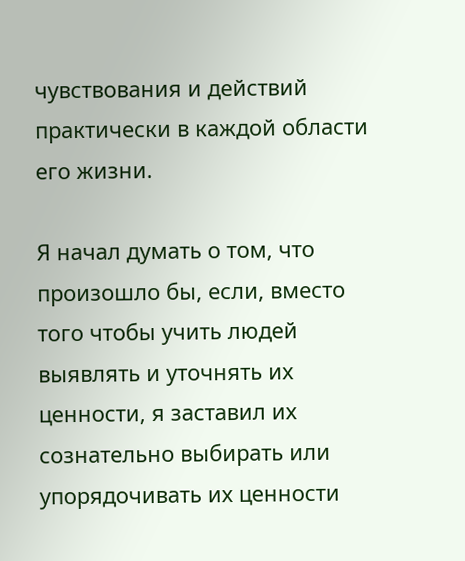чувствования и действий практически в каждой области его жизни.

Я начал думать о том, что произошло бы, если, вместо того чтобы учить людей выявлять и уточнять их ценности, я заставил их сознательно выбирать или упорядочивать их ценности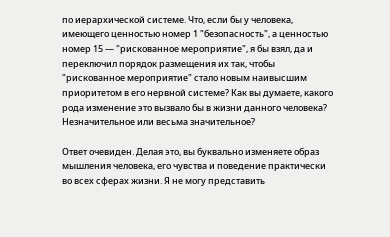по иерархической системе. Что, если бы у человека, имеющего ценностью номер 1 "безопасность", а ценностью номер 15 — "рискованное мероприятие", я бы взял, да и переключил порядок размещения их так, чтобы "рискованное мероприятие" стало новым наивысшим приоритетом в его нервной системе? Как вы думаете, какого рода изменение это вызвало бы в жизни данного человека? Незначительное или весьма значительное?

Ответ очевиден. Делая это, вы буквально изменяете образ мышления человека, его чувства и поведение практически во всех сферах жизни. Я не могу представить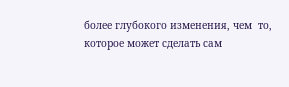более глубокого изменения, чем  то, которое может сделать сам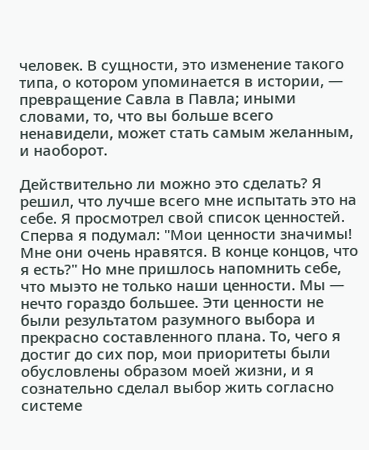человек. В сущности, это изменение такого типа, о котором упоминается в истории, — превращение Савла в Павла; иными словами, то, что вы больше всего ненавидели, может стать самым желанным, и наоборот.

Действительно ли можно это сделать? Я решил, что лучше всего мне испытать это на себе. Я просмотрел свой список ценностей. Сперва я подумал: "Мои ценности значимы! Мне они очень нравятся. В конце концов, что я есть?" Но мне пришлось напомнить себе, что мыэто не только наши ценности. Мы — нечто гораздо большее. Эти ценности не были результатом разумного выбора и прекрасно составленного плана. То, чего я достиг до сих пор, мои приоритеты были обусловлены образом моей жизни, и я сознательно сделал выбор жить согласно системе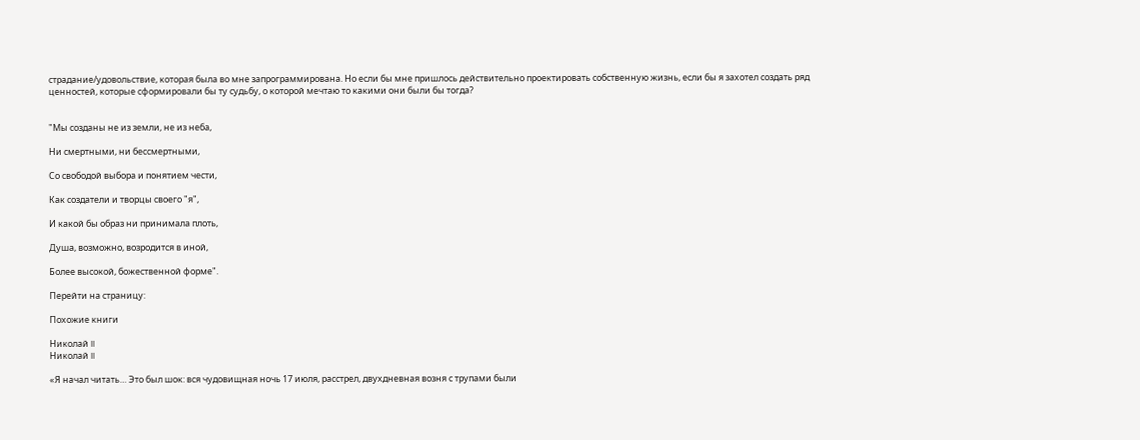страдание/удовольствие, которая была во мне запрограммирована. Но если бы мне пришлось действительно проектировать собственную жизнь, если бы я захотел создать ряд ценностей, которые сформировали бы ту судьбу, о которой мечтаю то какими они были бы тогда?


"Мы созданы не из земли, не из неба,

Ни смертными, ни бессмертными,

Со свободой выбора и понятием чести,

Как создатели и творцы своего "я",

И какой бы образ ни принимала плоть,

Душа, возможно, возродится в иной,

Более высокой, божественной форме".

Перейти на страницу:

Похожие книги

Николай II
Николай II

«Я начал читать… Это был шок: вся чудовищная ночь 17 июля, расстрел, двухдневная возня с трупами были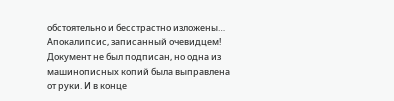обстоятельно и бесстрастно изложены… Апокалипсис, записанный очевидцем! Документ не был подписан, но одна из машинописных копий была выправлена от руки. И в конце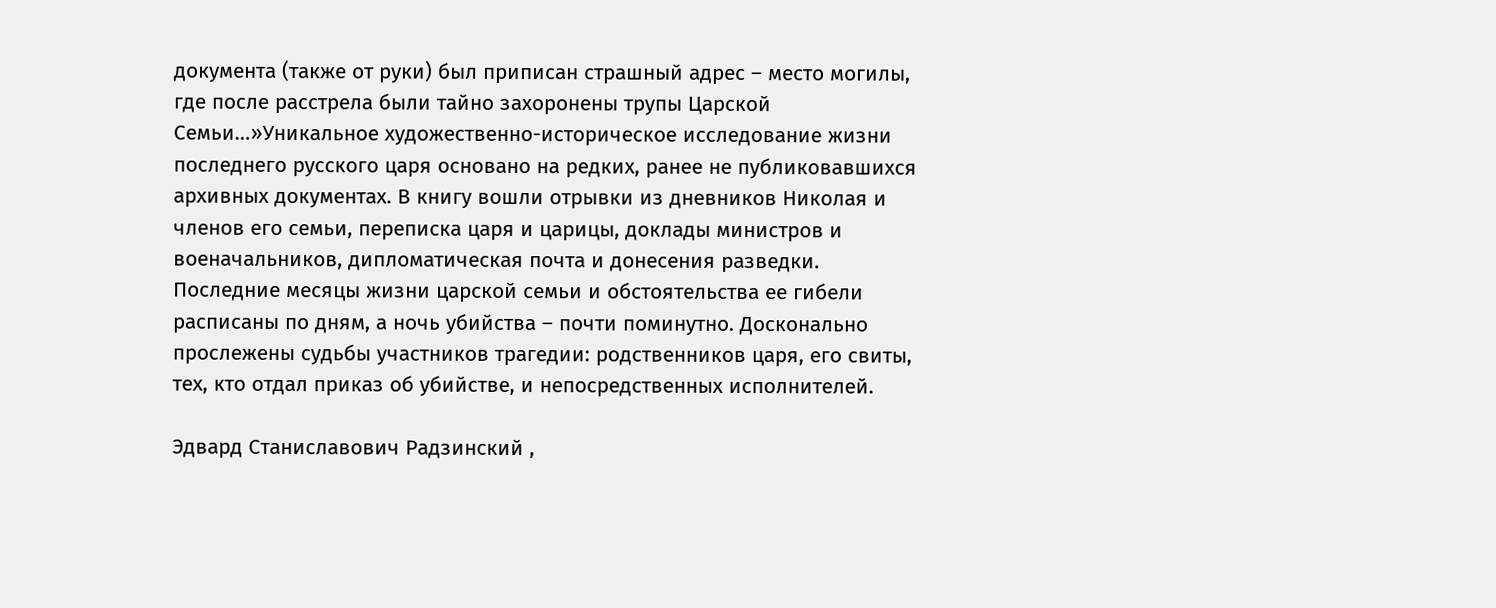документа (также от руки) был приписан страшный адрес – место могилы, где после расстрела были тайно захоронены трупы Царской Семьи…»Уникальное художественно-историческое исследование жизни последнего русского царя основано на редких, ранее не публиковавшихся архивных документах. В книгу вошли отрывки из дневников Николая и членов его семьи, переписка царя и царицы, доклады министров и военачальников, дипломатическая почта и донесения разведки. Последние месяцы жизни царской семьи и обстоятельства ее гибели расписаны по дням, а ночь убийства – почти поминутно. Досконально прослежены судьбы участников трагедии: родственников царя, его свиты, тех, кто отдал приказ об убийстве, и непосредственных исполнителей.

Эдвард Станиславович Радзинский ,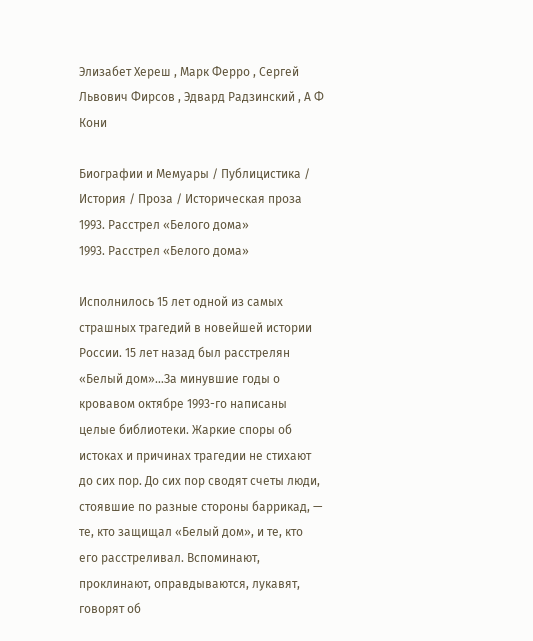Элизабет Хереш , Марк Ферро , Сергей Львович Фирсов , Эдвард Радзинский , А Ф Кони

Биографии и Мемуары / Публицистика / История / Проза / Историческая проза
1993. Расстрел «Белого дома»
1993. Расстрел «Белого дома»

Исполнилось 15 лет одной из самых страшных трагедий в новейшей истории России. 15 лет назад был расстрелян «Белый дом»…За минувшие годы о кровавом октябре 1993-го написаны целые библиотеки. Жаркие споры об истоках и причинах трагедии не стихают до сих пор. До сих пор сводят счеты люди, стоявшие по разные стороны баррикад, — те, кто защищал «Белый дом», и те, кто его расстреливал. Вспоминают, проклинают, оправдываются, лукавят, говорят об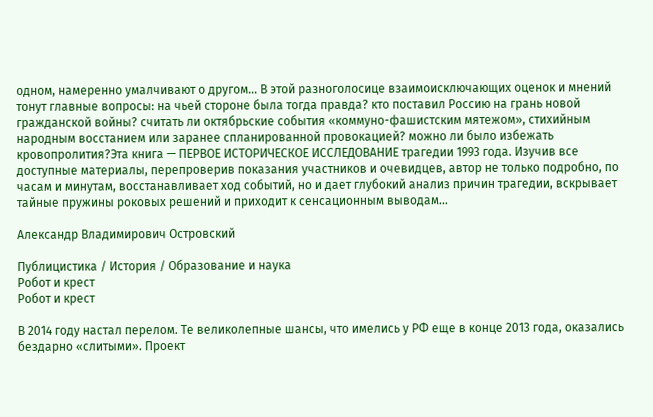одном, намеренно умалчивают о другом… В этой разноголосице взаимоисключающих оценок и мнений тонут главные вопросы: на чьей стороне была тогда правда? кто поставил Россию на грань новой гражданской войны? считать ли октябрьские события «коммуно-фашистским мятежом», стихийным народным восстанием или заранее спланированной провокацией? можно ли было избежать кровопролития?Эта книга — ПЕРВОЕ ИСТОРИЧЕСКОЕ ИССЛЕДОВАНИЕ трагедии 1993 года. Изучив все доступные материалы, перепроверив показания участников и очевидцев, автор не только подробно, по часам и минутам, восстанавливает ход событий, но и дает глубокий анализ причин трагедии, вскрывает тайные пружины роковых решений и приходит к сенсационным выводам…

Александр Владимирович Островский

Публицистика / История / Образование и наука
Робот и крест
Робот и крест

В 2014 году настал перелом. Те великолепные шансы, что имелись у РФ еще в конце 2013 года, оказались бездарно «слитыми». Проект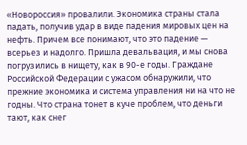«Новороссия» провалили. Экономика страны стала падать, получив удар в виде падения мировых цен на нефть. Причем все понимают, что это падение — всерьез и надолго. Пришла девальвация, и мы снова погрузились в нищету, как в 90-е годы. Граждане Российской Федерации с ужасом обнаружили, что прежние экономика и система управления ни на что не годны. Что страна тонет в куче проблем, что деньги тают, как снег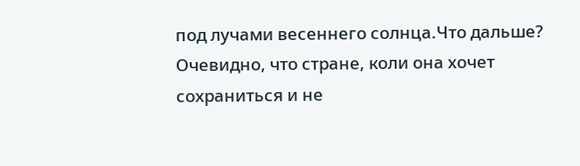под лучами весеннего солнца.Что дальше? Очевидно, что стране, коли она хочет сохраниться и не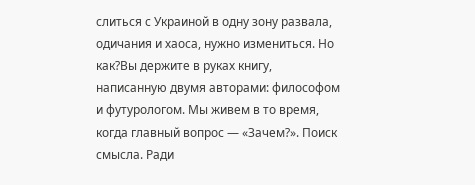слиться с Украиной в одну зону развала, одичания и хаоса, нужно измениться. Но как?Вы держите в руках книгу, написанную двумя авторами: философом и футурологом. Мы живем в то время, когда главный вопрос — «Зачем?». Поиск смысла. Ради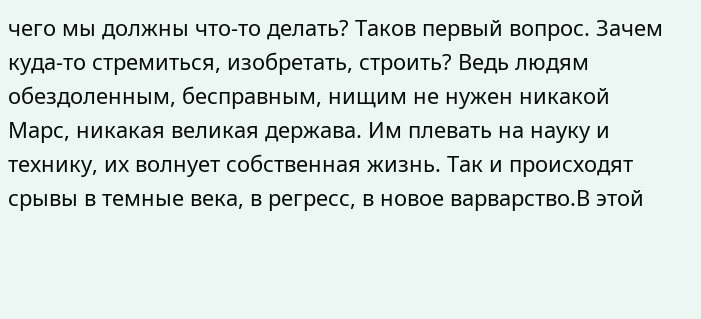чего мы должны что-то делать? Таков первый вопрос. Зачем куда-то стремиться, изобретать, строить? Ведь людям обездоленным, бесправным, нищим не нужен никакой Марс, никакая великая держава. Им плевать на науку и технику, их волнует собственная жизнь. Так и происходят срывы в темные века, в регресс, в новое варварство.В этой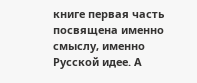книге первая часть посвящена именно смыслу, именно Русской идее. А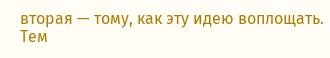вторая — тому, как эту идею воплощать. Тем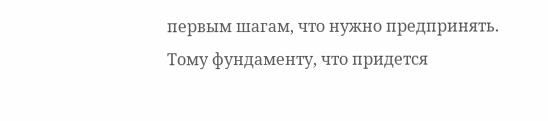первым шагам, что нужно предпринять. Тому фундаменту, что придется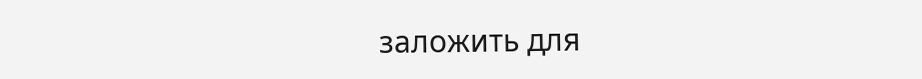заложить для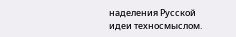наделения Русской идеи техносмыслом.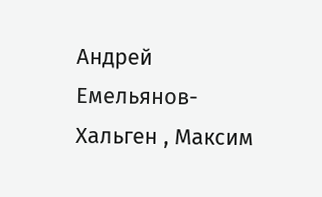Андрей Емельянов-Хальген , Максим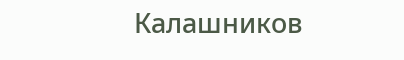Калашников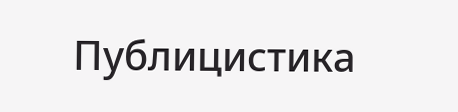Публицистика